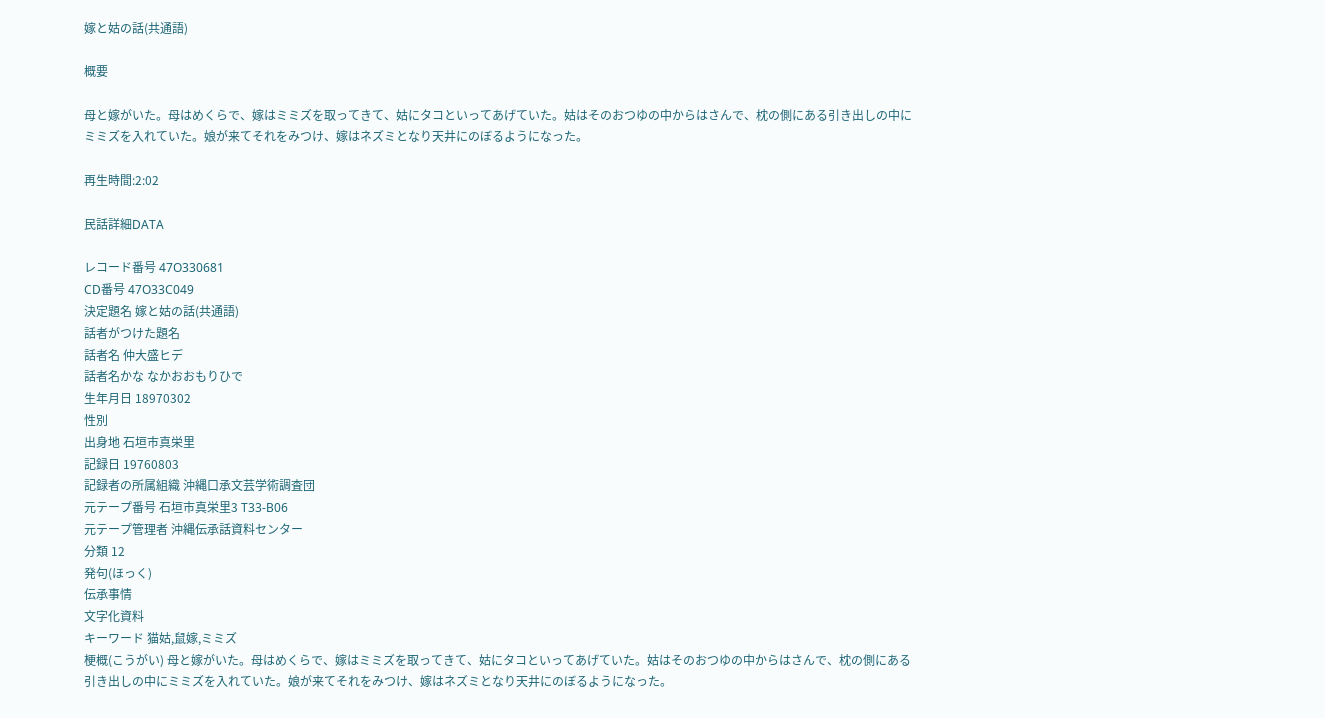嫁と姑の話(共通語)

概要

母と嫁がいた。母はめくらで、嫁はミミズを取ってきて、姑にタコといってあげていた。姑はそのおつゆの中からはさんで、枕の側にある引き出しの中にミミズを入れていた。娘が来てそれをみつけ、嫁はネズミとなり天井にのぼるようになった。

再生時間:2:02

民話詳細DATA

レコード番号 47O330681
CD番号 47O33C049
決定題名 嫁と姑の話(共通語)
話者がつけた題名
話者名 仲大盛ヒデ
話者名かな なかおおもりひで
生年月日 18970302
性別
出身地 石垣市真栄里
記録日 19760803
記録者の所属組織 沖縄口承文芸学術調査団
元テープ番号 石垣市真栄里3 T33-B06
元テープ管理者 沖縄伝承話資料センター
分類 12
発句(ほっく)
伝承事情
文字化資料
キーワード 猫姑,鼠嫁,ミミズ
梗概(こうがい) 母と嫁がいた。母はめくらで、嫁はミミズを取ってきて、姑にタコといってあげていた。姑はそのおつゆの中からはさんで、枕の側にある引き出しの中にミミズを入れていた。娘が来てそれをみつけ、嫁はネズミとなり天井にのぼるようになった。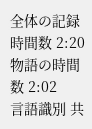全体の記録時間数 2:20
物語の時間数 2:02
言語識別 共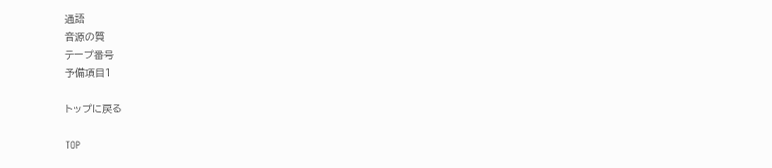通語
音源の質
テープ番号
予備項目1

トップに戻る

TOP